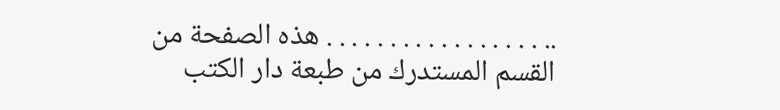.. . . . . . . . . . . . . . . . . . هذه الصفحة من القسم المستدرك من طبعة دار الكتب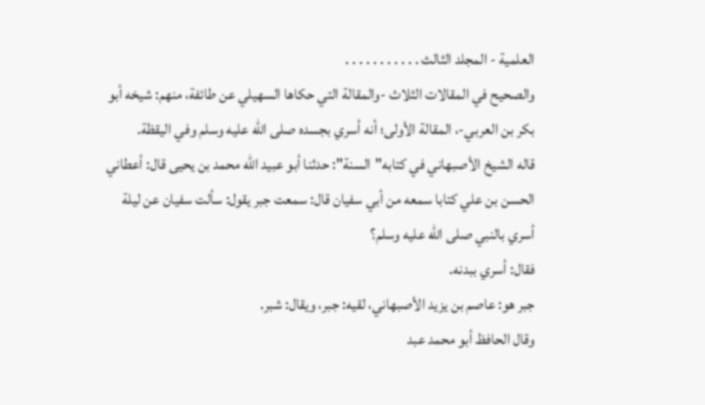العلمية - المجلد الثالث . . . . . . . . . . .
والصحيح في المقالات الثلاث -والمقالة التي حكاها السهيلي عن طائفة، منهم: شيخه أبو بكر بن العربي-، المقالة الأولى؛ أنه أسري بجسده صلى الله عليه وسلم وفي اليقظة.
قاله الشيخ الأصبهاني في كتابه"السنة": حدثنا أبو عبيد الله محمد بن يحيى قال: أعطاني الحسن بن علي كتابا سمعه من أبي سفيان قال: سمعت جبر يقول: سألت سفيان عن ليلة أسري بالنبي صلى الله عليه وسلم؟
فقال: أسري ببدنه.
جبر هو: عاصم بن يزيد الأصبهاني، لقيه: جبر، ويقال: شبر.
وقال الحافظ أبو محمد عبد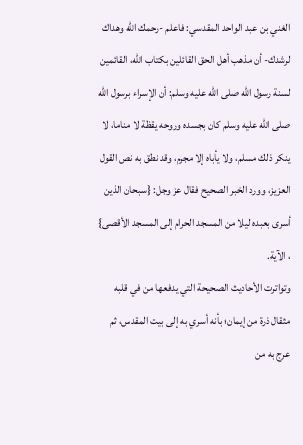الغني بن عبد الواحد المقدسي: فاعلم -رحمك الله وهداك لرشدك- أن مذهب أهل الحق القائلين بكتاب الله، القائمين لسنة رسول الله صلى الله عليه وسلم: أن الإسراء برسول الله صلى الله عليه وسلم كان بجسده وروحه يقظة لا مناما، لا ينكر ذلك مسلم، ولا يأباه إلا مجرم، وقد نطق به نص القول العزيز، وورد الخبر الصحيح فقال عز وجل: {سبحان الذين أسرى بعبده ليلا من المسجد الحرام إلى المسجد الأقصى} ، الآية.
وتواترت الأحاديث الصحيحة التي يدفعها من في قلبه مثقال ذرة من إيمان؛ بأنه أسري به إلى بيت المقدس، ثم عرج به من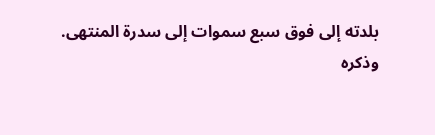بلدته إلى فوق سبع سموات إلى سدرة المنتهى.
وذكره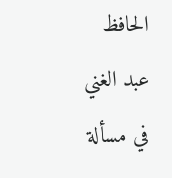الحافظ عبد الغني في مسألة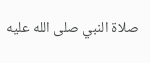صلاة النبي صلى الله عليه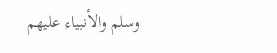وسلم والأنبياء عليهم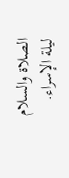الصلاة والسلام ليلة الإسراء.